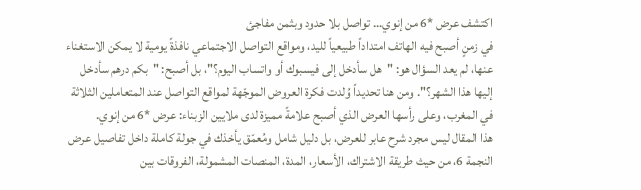اكتشف عرض *6 من إنوي… تواصل بلا حدود وبثمن مفاجئ
في زمنٍ أصبح فيه الهاتف امتداداً طبيعياً لليد، ومواقع التواصل الاجتماعي نافذةً يومية لا يمكن الاستغناء عنها، لم يعد السؤال هو: "هل سأدخل إلى فيسبوك أو واتساب اليوم؟"، بل أصبح: "بكم درهم سأدخل إليها هذا الشهر؟". ومن هنا تحديداً وُلدت فكرة العروض الموجّهة لمواقع التواصل عند المتعاملين الثلاثة في المغرب، وعلى رأسها العرض الذي أصبح علامةً مميزة لدى ملايين الزبناء: عرض *6 من إنوي.
هذا المقال ليس مجرد شرح عابر للعرض، بل دليل شامل ومُعمّق يأخذك في جولة كاملة داخل تفاصيل عرض النجمة 6، من حيث طريقة الاشتراك، الأسعار، المدة، المنصات المشمولة، الفروقات بين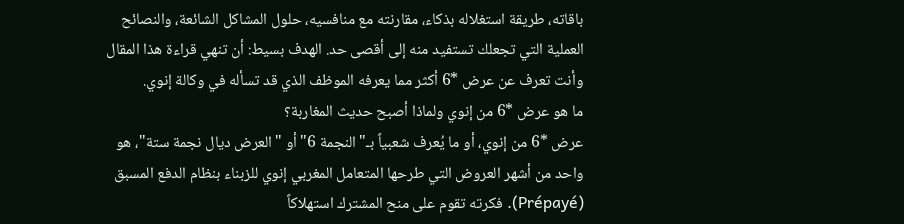باقاته، طريقة استغلاله بذكاء، مقارنته مع منافسيه، حلول المشاكل الشائعة، والنصائح العملية التي تجعلك تستفيد منه إلى أقصى حد. الهدف بسيط: أن تنهي قراءة هذا المقال وأنت تعرف عن عرض *6 أكثر مما يعرفه الموظف الذي قد تسأله في وكالة إنوي.
ما هو عرض *6 من إنوي ولماذا أصبح حديث المغاربة؟
عرض *6 من إنوي، أو ما يُعرف شعبياً بـ"النجمة 6" أو "العرض ديال نجمة ستة"، هو واحد من أشهر العروض التي طرحها المتعامل المغربي إنوي للزبناء بنظام الدفع المسبق (Prépayé). فكرته تقوم على منح المشترك استهلاكاً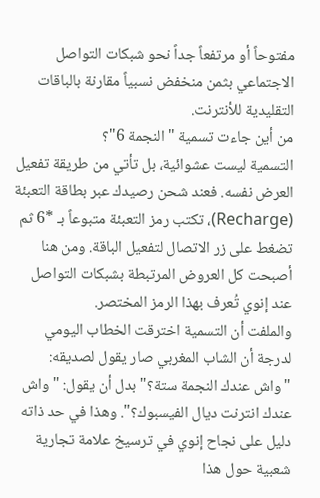مفتوحاً أو مرتفعاً جداً نحو شبكات التواصل الاجتماعي بثمن منخفض نسبياً مقارنة بالباقات التقليدية للأنترنت.
من أين جاءت تسمية "النجمة 6"؟
التسمية ليست عشوائية، بل تأتي من طريقة تفعيل العرض نفسه. فعند شحن رصيدك عبر بطاقة التعبئة (Recharge)، تكتب رمز التعبئة متبوعاً بـ *6 ثم تضغط على زر الاتصال لتفعيل الباقة. ومن هنا أصبحت كل العروض المرتبطة بشبكات التواصل عند إنوي تُعرف بهذا الرمز المختصر.
والملفت أن التسمية اخترقت الخطاب اليومي لدرجة أن الشاب المغربي صار يقول لصديقه: "واش عندك النجمة ستة؟" بدل أن يقول: "واش عندك انترنت ديال الفيسبوك؟". وهذا في حد ذاته دليل على نجاح إنوي في ترسيخ علامة تجارية شعبية حول هذا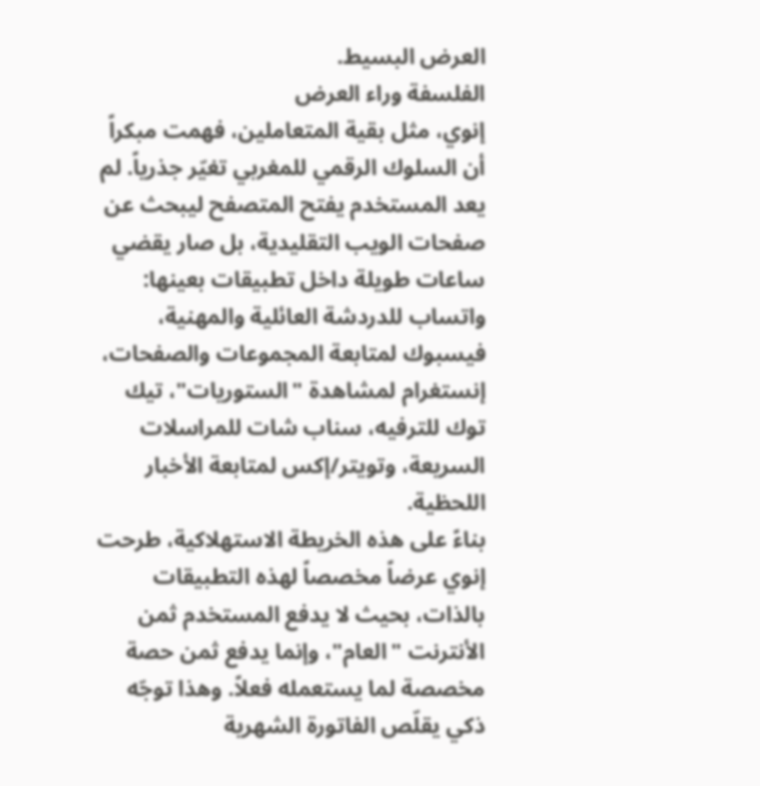العرض البسيط.
الفلسفة وراء العرض
إنوي، مثل بقية المتعاملين، فهمت مبكراً أن السلوك الرقمي للمغربي تغيّر جذرياً. لم يعد المستخدم يفتح المتصفح ليبحث عن صفحات الويب التقليدية، بل صار يقضي ساعات طويلة داخل تطبيقات بعينها: واتساب للدردشة العائلية والمهنية، فيسبوك لمتابعة المجموعات والصفحات، إنستغرام لمشاهدة "الستوريات"، تيك توك للترفيه، سناب شات للمراسلات السريعة، وتويتر/إكس لمتابعة الأخبار اللحظية.
بناءً على هذه الخريطة الاستهلاكية، طرحت إنوي عرضاً مخصصاً لهذه التطبيقات بالذات، بحيث لا يدفع المستخدم ثمن الأنترنت "العام"، وإنما يدفع ثمن حصة مخصصة لما يستعمله فعلاً. وهذا توجّه ذكي يقلّص الفاتورة الشهرية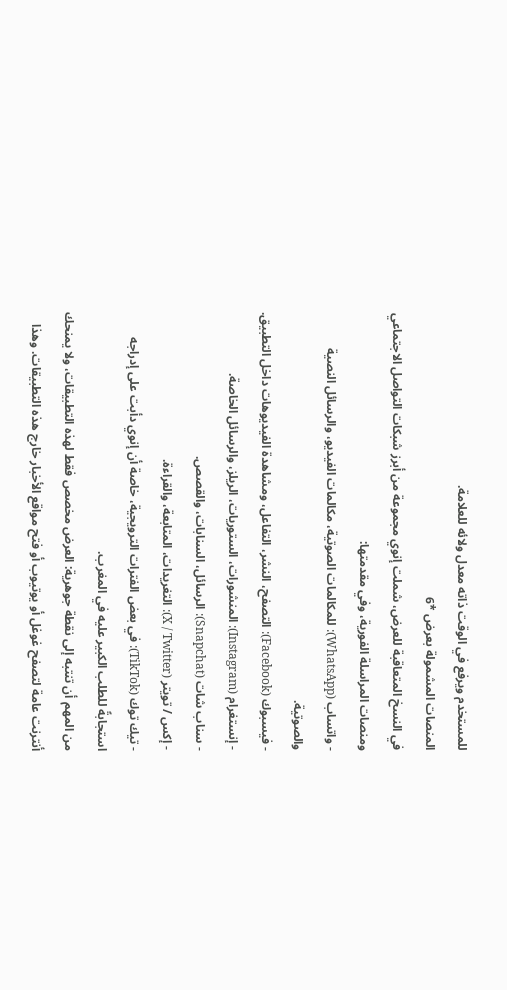للمستخدم ويرفع في الوقت ذاته معدل ولائه للعلامة.
المنصات المشمولة بعرض *6
في النسخ المتعاقبة للعرض، شملت إنوي مجموعة من أبرز شبكات التواصل الاجتماعي ومنصات المراسلة الفورية، وفي مقدمتها:
- واتساب (WhatsApp): للمكالمات الصوتية، مكالمات الفيديو، والرسائل النصية والصوتية.
- فيسبوك (Facebook): التصفح، النشر، التفاعل، ومشاهدة الفيديوهات داخل التطبيق.
- إنستغرام (Instagram): المنشورات، الستوريات، الريلز، والرسائل الخاصة.
- سناب شات (Snapchat): الرسائل، السنابات، والقصص.
- إكس / تويتر (X / Twitter): التغريدات، المتابعة، والقراءة.
- تيك توك (TikTok): في بعض الفترات الترويجية، خاصة أن إنوي دأبت على إدراجه استجابةً للطلب الكبير عليه في المغرب.
من المهم أن تنتبه إلى نقطة جوهرية: العرض مخصص فقط لهذه التطبيقات، ولا يمنحك أنترنت عامة لتصفح غوغل أو يوتيوب أو فتح مواقع الأخبار خارج هذه التطبيقات. وهذا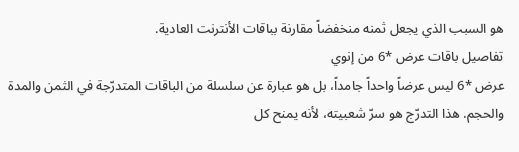هو السبب الذي يجعل ثمنه منخفضاً مقارنة بباقات الأنترنت العادية.
تفاصيل باقات عرض *6 من إنوي
عرض *6 ليس عرضاً واحداً جامداً، بل هو عبارة عن سلسلة من الباقات المتدرّجة في الثمن والمدة والحجم. هذا التدرّج هو سرّ شعبيته، لأنه يمنح كل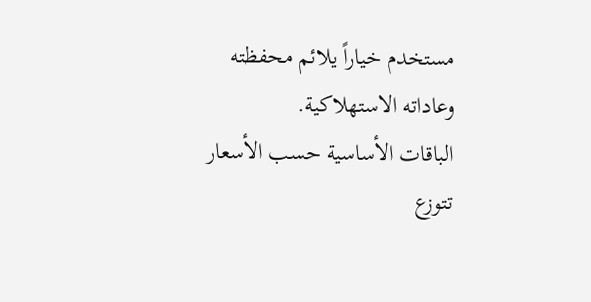مستخدم خياراً يلائم محفظته وعاداته الاستهلاكية.
الباقات الأساسية حسب الأسعار
تتوزع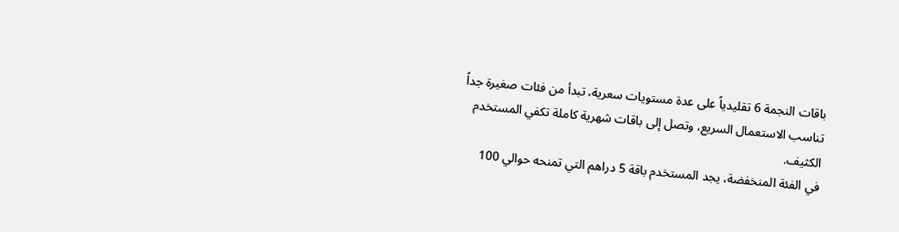باقات النجمة 6 تقليدياً على عدة مستويات سعرية، تبدأ من فئات صغيرة جداً تناسب الاستعمال السريع، وتصل إلى باقات شهرية كاملة تكفي المستخدم الكثيف.
في الفئة المنخفضة، يجد المستخدم باقة 5 دراهم التي تمنحه حوالي 100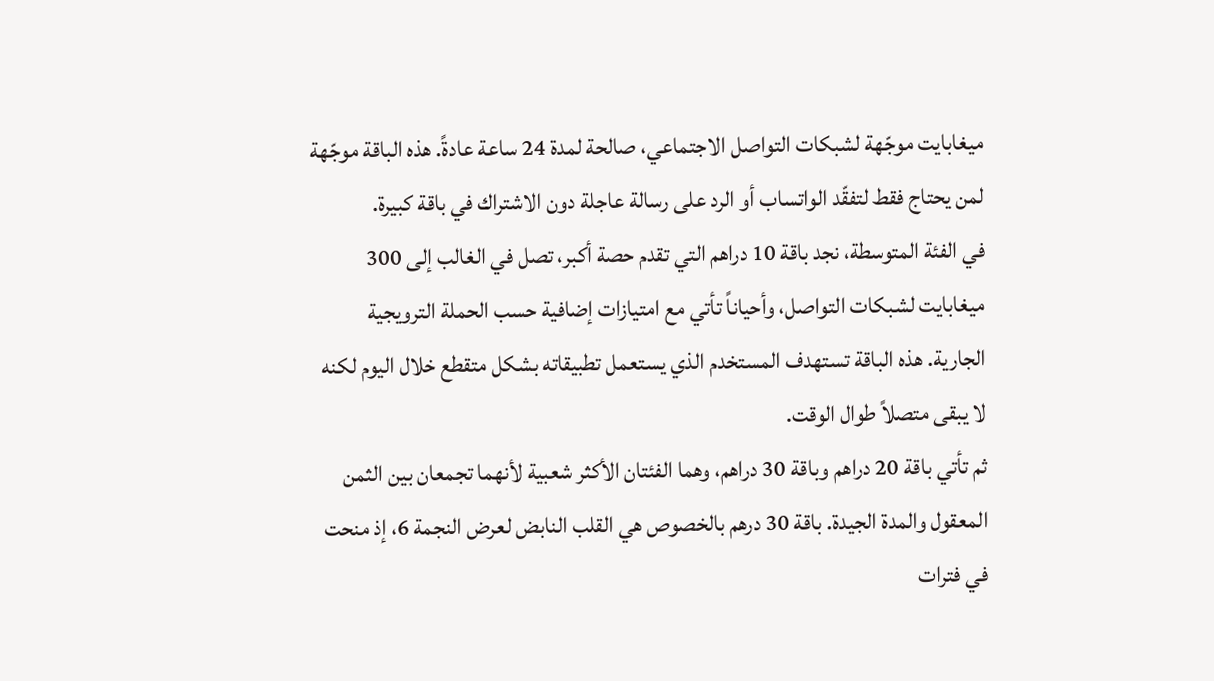ميغابايت موجّهة لشبكات التواصل الاجتماعي، صالحة لمدة 24 ساعة عادةً. هذه الباقة موجّهة لمن يحتاج فقط لتفقّد الواتساب أو الرد على رسالة عاجلة دون الاشتراك في باقة كبيرة.
في الفئة المتوسطة، نجد باقة 10 دراهم التي تقدم حصة أكبر، تصل في الغالب إلى 300 ميغابايت لشبكات التواصل، وأحياناً تأتي مع امتيازات إضافية حسب الحملة الترويجية الجارية. هذه الباقة تستهدف المستخدم الذي يستعمل تطبيقاته بشكل متقطع خلال اليوم لكنه لا يبقى متصلاً طوال الوقت.
ثم تأتي باقة 20 دراهم وباقة 30 دراهم، وهما الفئتان الأكثر شعبية لأنهما تجمعان بين الثمن المعقول والمدة الجيدة. باقة 30 درهم بالخصوص هي القلب النابض لعرض النجمة 6، إذ منحت في فترات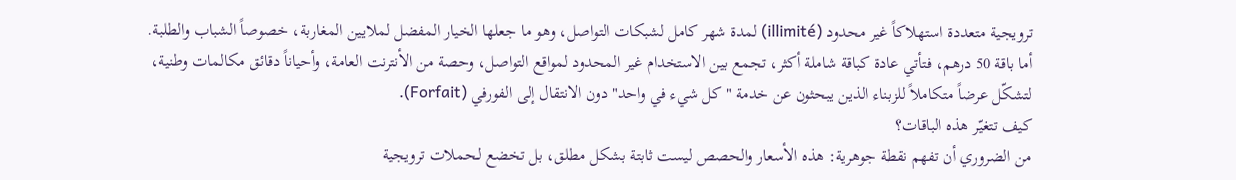ترويجية متعددة استهلاكاً غير محدود (illimité) لمدة شهر كامل لشبكات التواصل، وهو ما جعلها الخيار المفضل لملايين المغاربة، خصوصاً الشباب والطلبة.
أما باقة 50 درهم، فتأتي عادة كباقة شاملة أكثر، تجمع بين الاستخدام غير المحدود لمواقع التواصل، وحصة من الأنترنت العامة، وأحياناً دقائق مكالمات وطنية، لتشكّل عرضاً متكاملاً للزبناء الذين يبحثون عن خدمة "كل شيء في واحد" دون الانتقال إلى الفورفي (Forfait).
كيف تتغيّر هذه الباقات؟
من الضروري أن تفهم نقطة جوهرية: هذه الأسعار والحصص ليست ثابتة بشكل مطلق، بل تخضع لـحملات ترويجية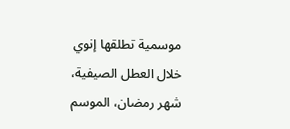موسمية تطلقها إنوي خلال العطل الصيفية، شهر رمضان، الموسم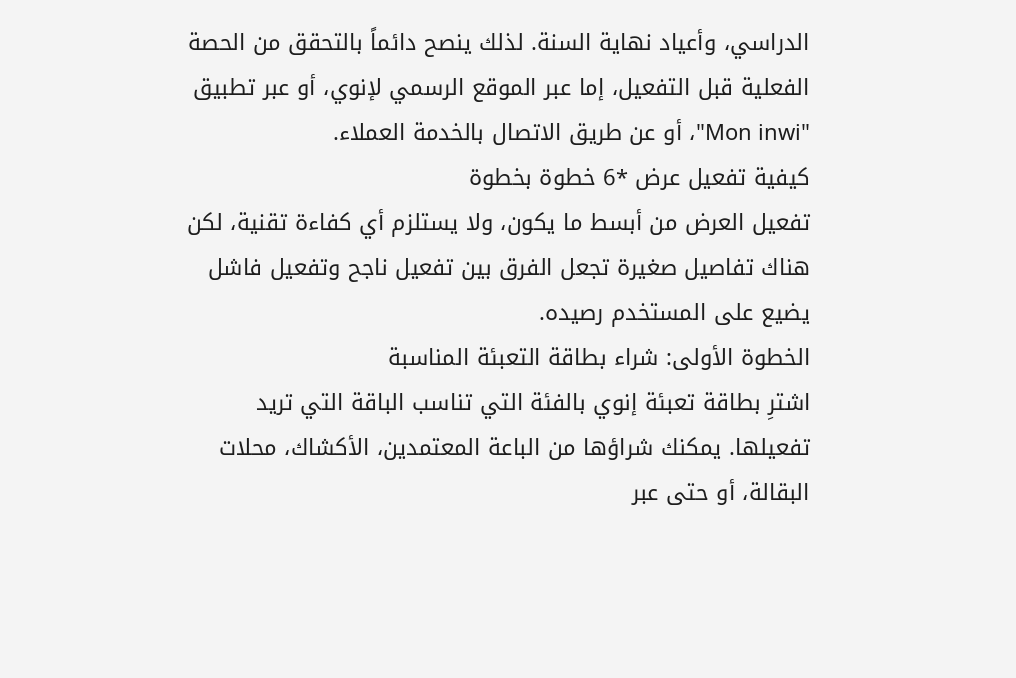الدراسي، وأعياد نهاية السنة. لذلك ينصح دائماً بالتحقق من الحصة الفعلية قبل التفعيل، إما عبر الموقع الرسمي لإنوي، أو عبر تطبيق "Mon inwi"، أو عن طريق الاتصال بالخدمة العملاء.
كيفية تفعيل عرض *6 خطوة بخطوة
تفعيل العرض من أبسط ما يكون، ولا يستلزم أي كفاءة تقنية، لكن هناك تفاصيل صغيرة تجعل الفرق بين تفعيل ناجح وتفعيل فاشل يضيع على المستخدم رصيده.
الخطوة الأولى: شراء بطاقة التعبئة المناسبة
اشترِ بطاقة تعبئة إنوي بالفئة التي تناسب الباقة التي تريد تفعيلها. يمكنك شراؤها من الباعة المعتمدين، الأكشاك، محلات البقالة، أو حتى عبر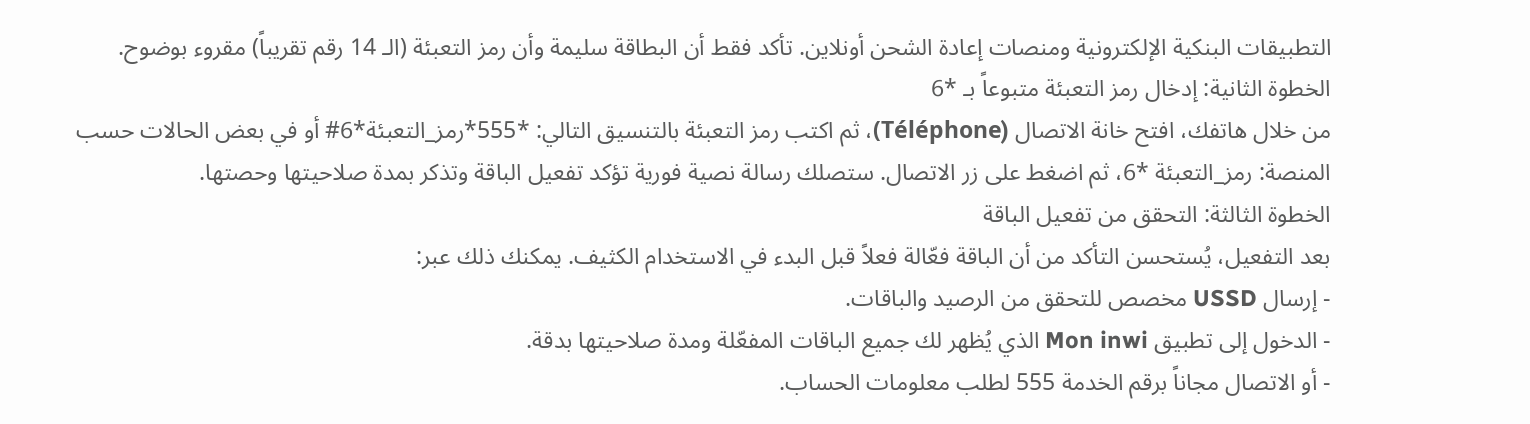التطبيقات البنكية الإلكترونية ومنصات إعادة الشحن أونلاين. تأكد فقط أن البطاقة سليمة وأن رمز التعبئة (الـ 14 رقم تقريباً) مقروء بوضوح.
الخطوة الثانية: إدخال رمز التعبئة متبوعاً بـ *6
من خلال هاتفك، افتح خانة الاتصال (Téléphone)، ثم اكتب رمز التعبئة بالتنسيق التالي: *555*رمز_التعبئة*6# أو في بعض الحالات حسب المنصة: رمز_التعبئة *6، ثم اضغط على زر الاتصال. ستصلك رسالة نصية فورية تؤكد تفعيل الباقة وتذكر بمدة صلاحيتها وحصتها.
الخطوة الثالثة: التحقق من تفعيل الباقة
بعد التفعيل، يُستحسن التأكد من أن الباقة فعّالة فعلاً قبل البدء في الاستخدام الكثيف. يمكنك ذلك عبر:
- إرسال USSD مخصص للتحقق من الرصيد والباقات.
- الدخول إلى تطبيق Mon inwi الذي يُظهر لك جميع الباقات المفعّلة ومدة صلاحيتها بدقة.
- أو الاتصال مجاناً برقم الخدمة 555 لطلب معلومات الحساب.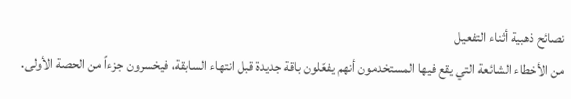نصائح ذهبية أثناء التفعيل
من الأخطاء الشائعة التي يقع فيها المستخدمون أنهم يفعّلون باقة جديدة قبل انتهاء السابقة، فيخسرون جزءاً من الحصة الأولى.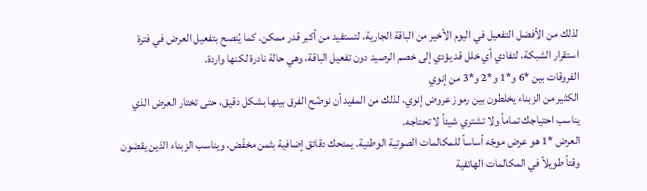لذلك من الأفضل التفعيل في اليوم الأخير من الباقة الجارية، لتستفيد من أكبر قدر ممكن. كما يُنصح بتفعيل العرض في فترة استقرار الشبكة، لتفادي أي خلل قد يؤدي إلى خصم الرصيد دون تفعيل الباقة، وهي حالة نادرة لكنها واردة.
الفروقات بين *6 و*1 و*2 و*3 من إنوي
الكثير من الزبناء يخلطون بين رموز عروض إنوي، لذلك من المفيد أن نوضّح الفرق بينها بشكل دقيق، حتى تختار العرض الذي يناسب احتياجك تماماً ولا تشتري شيئاً لا تحتاجه.
العرض *1 هو عرض موجّه أساساً للمكالمات الصوتية الوطنية. يمنحك دقائق إضافية بثمن مخفّض، ويناسب الزبناء الذين يقضون وقتاً طويلاً في المكالمات الهاتفية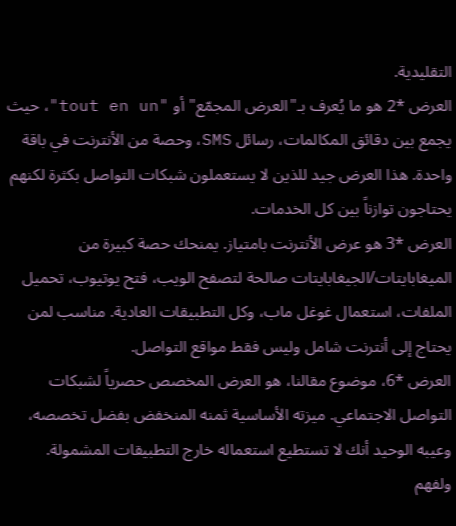التقليدية.
العرض *2 هو ما يُعرف بـ"العرض المجمّع" أو "tout en un"، حيث يجمع بين دقائق المكالمات، رسائل SMS، وحصة من الأنترنت في باقة واحدة. هذا العرض جيد للذين لا يستعملون شبكات التواصل بكثرة لكنهم يحتاجون توازناً بين كل الخدمات.
العرض *3 هو عرض الأنترنت بامتياز. يمنحك حصة كبيرة من الميغابايتات/الجيغابايتات صالحة لتصفح الويب، فتح يوتيوب، تحميل الملفات، استعمال غوغل ماب، وكل التطبيقات العادية. مناسب لمن يحتاج إلى أنترنت شامل وليس فقط مواقع التواصل.
العرض *6، موضوع مقالنا، هو العرض المخصص حصرياً لشبكات التواصل الاجتماعي. ميزته الأساسية ثمنه المنخفض بفضل تخصصه، وعيبه الوحيد أنك لا تستطيع استعماله خارج التطبيقات المشمولة.
ولفهم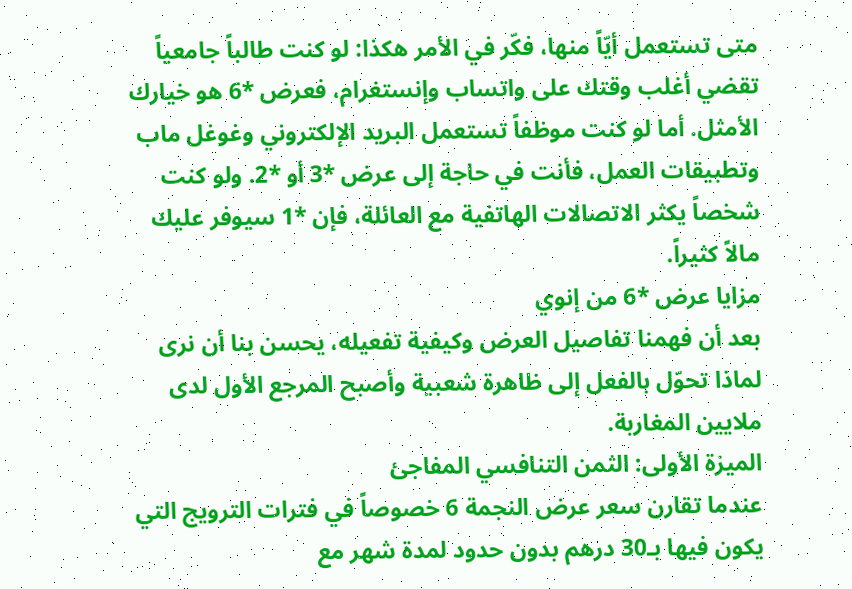متى تستعمل أيّاً منها، فكّر في الأمر هكذا: لو كنت طالباً جامعياً تقضي أغلب وقتك على واتساب وإنستغرام، فعرض *6 هو خيارك الأمثل. أما لو كنت موظفاً تستعمل البريد الإلكتروني وغوغل ماب وتطبيقات العمل، فأنت في حاجة إلى عرض *3 أو *2. ولو كنت شخصاً يكثر الاتصالات الهاتفية مع العائلة، فإن *1 سيوفر عليك مالاً كثيراً.
مزايا عرض *6 من إنوي
بعد أن فهمنا تفاصيل العرض وكيفية تفعيله، يحسن بنا أن نرى لماذا تحوّل بالفعل إلى ظاهرة شعبية وأصبح المرجع الأول لدى ملايين المغاربة.
الميزة الأولى: الثمن التنافسي المفاجئ
عندما تقارن سعر عرض النجمة 6 خصوصاً في فترات الترويج التي يكون فيها بـ30 درهم بدون حدود لمدة شهر مع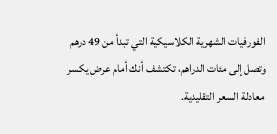الفورفيات الشهرية الكلاسيكية التي تبدأ من 49 درهم وتصل إلى مئات الدراهم، تكتشف أنك أمام عرض يكسر معادلة السعر التقليدية.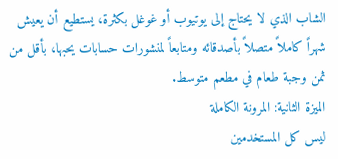الشاب الذي لا يحتاج إلى يوتيوب أو غوغل بكثرة، يستطيع أن يعيش شهراً كاملاً متصلاً بأصدقائه ومتابعاً لمنشورات حسابات يحبها، بأقل من ثمن وجبة طعام في مطعم متوسط.
الميزة الثانية: المرونة الكاملة
ليس كل المستخدمين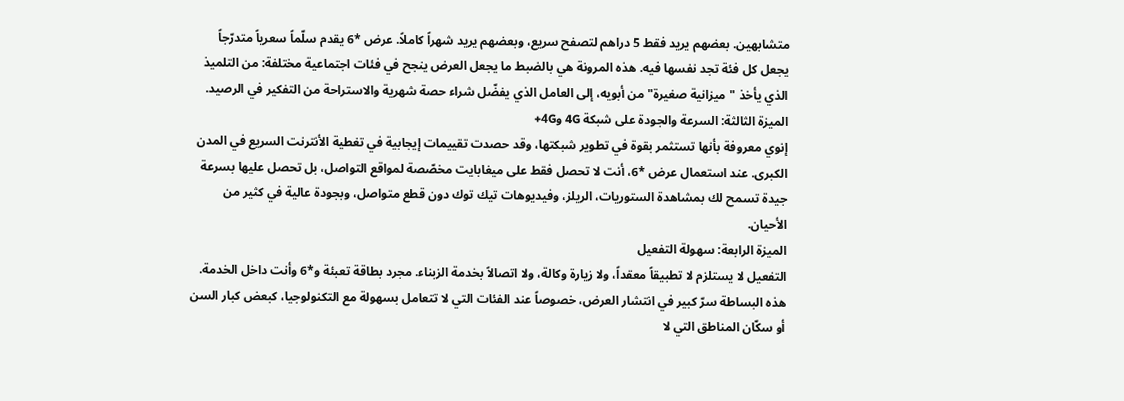متشابهين. بعضهم يريد فقط 5 دراهم لتصفح سريع، وبعضهم يريد شهراً كاملاً. عرض *6 يقدم سلّماً سعرياً متدرّجاً يجعل كل فئة تجد نفسها فيه. هذه المرونة هي بالضبط ما يجعل العرض ينجح في فئات اجتماعية مختلفة: من التلميذ الذي يأخذ "ميزانية صغيرة" من أبويه، إلى العامل الذي يفضّل شراء حصة شهرية والاستراحة من التفكير في الرصيد.
الميزة الثالثة: السرعة والجودة على شبكة 4G و4G+
إنوي معروفة بأنها تستثمر بقوة في تطوير شبكتها، وقد حصدت تقييمات إيجابية في تغطية الأنترنت السريع في المدن الكبرى. عند استعمال عرض *6، أنت لا تحصل فقط على ميغابايت مخصّصة لمواقع التواصل، بل تحصل عليها بسرعة جيدة تسمح لك بمشاهدة الستوريات، الريلز، وفيديوهات تيك توك دون قطع متواصل، وبجودة عالية في كثير من الأحيان.
الميزة الرابعة: سهولة التفعيل
التفعيل لا يستلزم لا تطبيقاً معقداً، ولا زيارة وكالة، ولا اتصالاً بخدمة الزبناء. مجرد بطاقة تعبئة و*6 وأنت داخل الخدمة. هذه البساطة سرّ كبير في انتشار العرض، خصوصاً عند الفئات التي لا تتعامل بسهولة مع التكنولوجيا، كبعض كبار السن أو سكّان المناطق التي لا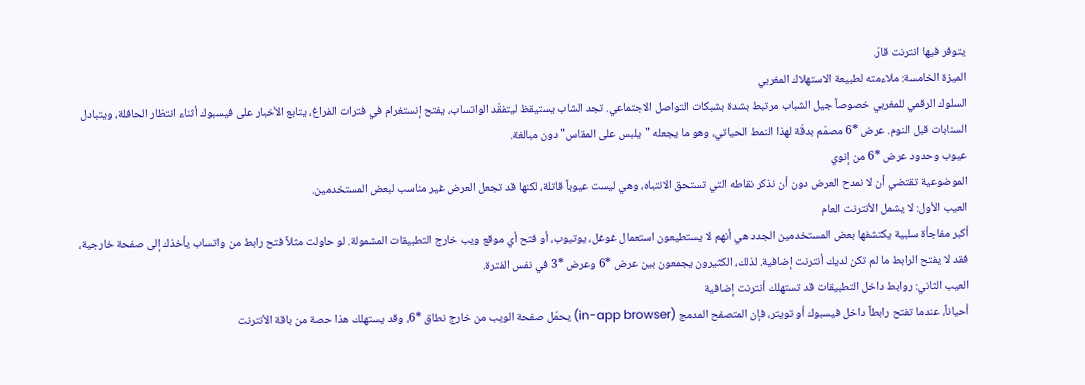يتوفر فيها انترنت قارّ.
الميزة الخامسة: ملاءمته لطبيعة الاستهلاك المغربي
السلوك الرقمي للمغربي خصوصاً جيل الشباب مرتبط بشدة بشبكات التواصل الاجتماعي. تجد الشاب يستيقظ ليتفقّد الواتساب، يفتح إنستغرام في فترات الفراغ، يتابع الأخبار على فيسبوك أثناء انتظار الحافلة، ويتبادل السنابات قبل النوم. عرض *6 مصمّم بدقّة لهذا النمط الحياتي، وهو ما يجعله "يلبس على المقاس" دون مبالغة.
عيوب وحدود عرض *6 من إنوي
الموضوعية تقتضي أن لا نمدح العرض دون أن نذكر نقاطه التي تستحق الانتباه، وهي ليست عيوباً قاتلة، لكنها قد تجعل العرض غير مناسب لبعض المستخدمين.
العيب الأول: لا يشمل الأنترنت العام
أكبر مفاجأة سلبية يكتشفها بعض المستخدمين الجدد هي أنهم لا يستطيعون استعمال غوغل، يوتيوب، أو فتح أي موقع ويب خارج التطبيقات المشمولة. لو حاولت مثلاً فتح رابط من واتساب يأخذك إلى صفحة خارجية، فقد لا يفتح الرابط ما لم تكن لديك أنترنت إضافية. لذلك، الكثيرون يجمعون بين عرض *6 وعرض *3 في نفس الفترة.
العيب الثاني: روابط داخل التطبيقات قد تستهلك أنترنت إضافية
أحياناً، عندما تفتح رابطاً داخل فيسبوك أو تويتر، فإن المتصفح المدمج (in-app browser) يحمّل صفحة الويب من خارج نطاق *6، وقد يستهلك هذا حصة من باقة الأنترنت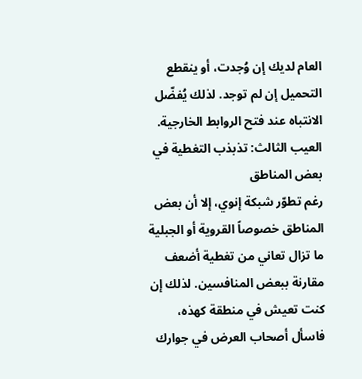العام لديك إن وُجدت، أو ينقطع التحميل إن لم توجد. لذلك يُفضّل الانتباه عند فتح الروابط الخارجية.
العيب الثالث: تذبذب التغطية في بعض المناطق
رغم تطوّر شبكة إنوي، إلا أن بعض المناطق خصوصاً القروية أو الجبلية ما تزال تعاني من تغطية أضعف مقارنة ببعض المنافسين. لذلك إن كنت تعيش في منطقة كهذه، فاسأل أصحاب العرض في جوارك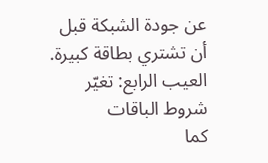عن جودة الشبكة قبل أن تشتري بطاقة كبيرة.
العيب الرابع: تغيّر شروط الباقات
كما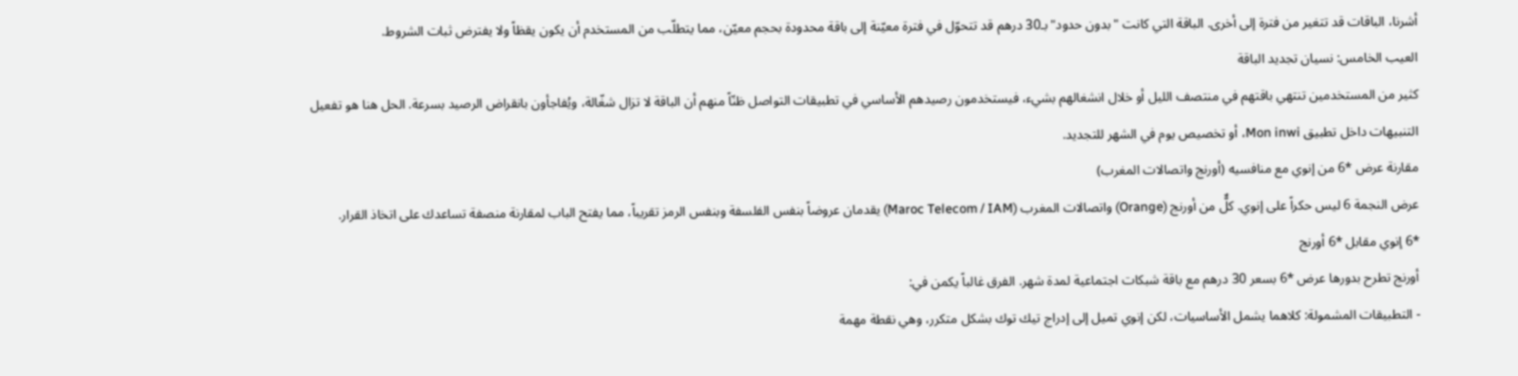أشرنا، الباقات قد تتغير من فترة إلى أخرى. الباقة التي كانت "بدون حدود" بـ30 درهم قد تتحوّل في فترة معيّنة إلى باقة محدودة بحجم معيّن، مما يتطلّب من المستخدم أن يكون يقظاً ولا يفترض ثبات الشروط.
العيب الخامس: نسيان تجديد الباقة
كثير من المستخدمين تنتهي باقتهم في منتصف الليل أو خلال انشغالهم بشيء، فيستخدمون رصيدهم الأساسي في تطبيقات التواصل ظنّاً منهم أن الباقة لا تزال شغّالة، ويُفاجأون بانقراض الرصيد بسرعة. الحل هنا هو تفعيل التنبيهات داخل تطبيق Mon inwi، أو تخصيص يوم في الشهر للتجديد.
مقارنة عرض *6 من إنوي مع منافسيه (أورنج واتصالات المغرب)
عرض النجمة 6 ليس حكراً على إنوي. كلٌّ من أورنج (Orange) واتصالات المغرب (Maroc Telecom / IAM) يقدمان عروضاً بنفس الفلسفة وبنفس الرمز تقريباً، مما يفتح الباب لمقارنة منصفة تساعدك على اتخاذ القرار.
*6 إنوي مقابل *6 أورنج
أورنج تطرح بدورها عرض *6 بسعر 30 درهم مع باقة شبكات اجتماعية لمدة شهر. الفرق غالباً يكمن في:
- التطبيقات المشمولة: كلاهما يشمل الأساسيات، لكن إنوي تميل إلى إدراج تيك توك بشكل متكرر، وهي نقطة مهمة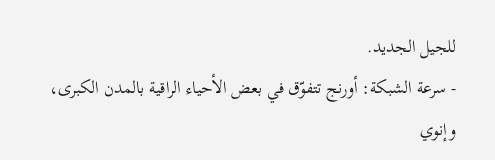للجيل الجديد.
- سرعة الشبكة: أورنج تتفوّق في بعض الأحياء الراقية بالمدن الكبرى، وإنوي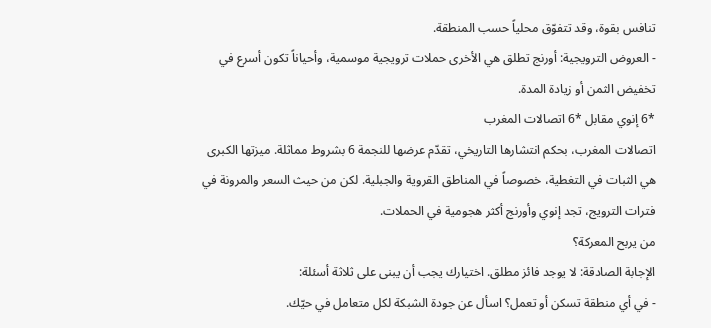تنافس بقوة، وقد تتفوّق محلياً حسب المنطقة.
- العروض الترويجية: أورنج تطلق هي الأخرى حملات ترويجية موسمية، وأحياناً تكون أسرع في تخفيض الثمن أو زيادة المدة.
*6 إنوي مقابل *6 اتصالات المغرب
اتصالات المغرب، بحكم انتشارها التاريخي، تقدّم عرضها للنجمة 6 بشروط مماثلة. ميزتها الكبرى هي الثبات في التغطية، خصوصاً في المناطق القروية والجبلية. لكن من حيث السعر والمرونة في فترات الترويج، تجد إنوي وأورنج أكثر هجومية في الحملات.
من يربح المعركة؟
الإجابة الصادقة: لا يوجد فائز مطلق. اختيارك يجب أن يبنى على ثلاثة أسئلة:
- في أي منطقة تسكن أو تعمل؟ اسأل عن جودة الشبكة لكل متعامل في حيّك.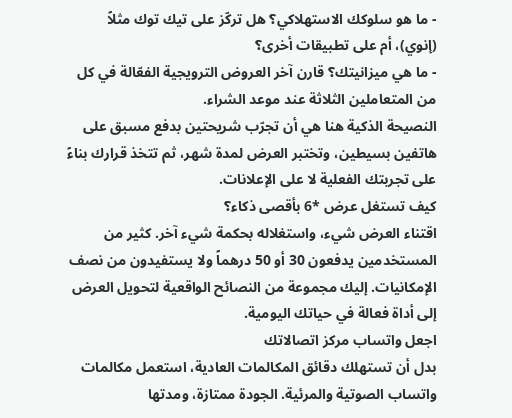- ما هو سلوكك الاستهلاكي؟ هل تركّز على تيك توك مثلاً (إنوي)، أم على تطبيقات أخرى؟
- ما هي ميزانيتك؟ قارن آخر العروض الترويجية الفعّالة في كل من المتعاملين الثلاثة عند موعد الشراء.
النصيحة الذكية هنا هي أن تجرّب شريحتين بدفع مسبق على هاتفين بسيطين، وتختبر العرض لمدة شهر، ثم تتخذ قرارك بناءً على تجربتك الفعلية لا على الإعلانات.
كيف تستغل عرض *6 بأقصى ذكاء؟
اقتناء العرض شيء، واستغلاله بحكمة شيء آخر. كثير من المستخدمين يدفعون 30 أو 50 درهماً ولا يستفيدون من نصف الإمكانيات. إليك مجموعة من النصائح الواقعية لتحويل العرض إلى أداة فعالة في حياتك اليومية.
اجعل واتساب مركز اتصالاتك
بدل أن تستهلك دقائق المكالمات العادية، استعمل مكالمات واتساب الصوتية والمرئية. الجودة ممتازة، ومدتها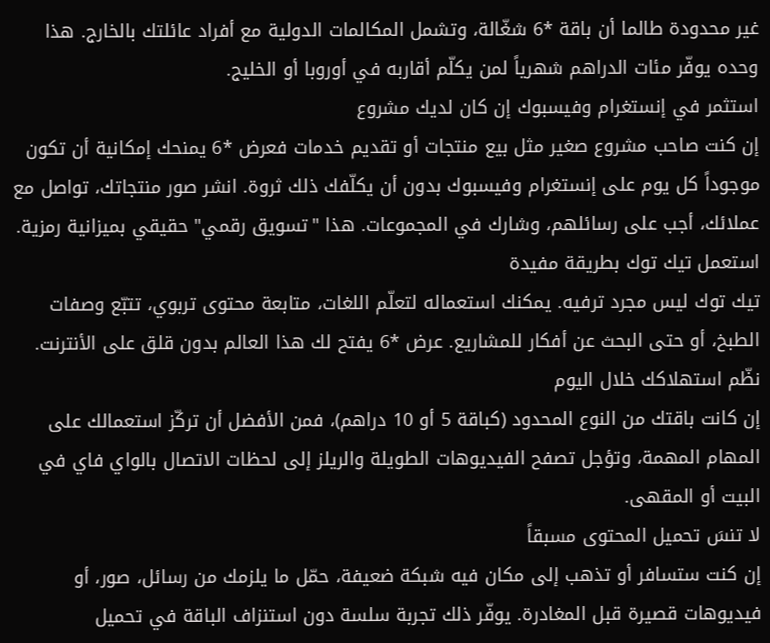غير محدودة طالما أن باقة *6 شغّالة، وتشمل المكالمات الدولية مع أفراد عائلتك بالخارج. هذا وحده يوفّر مئات الدراهم شهرياً لمن يكلّم أقاربه في أوروبا أو الخليج.
استثمر في إنستغرام وفيسبوك إن كان لديك مشروع
إن كنت صاحب مشروع صغير مثل بيع منتجات أو تقديم خدمات فعرض *6 يمنحك إمكانية أن تكون موجوداً كل يوم على إنستغرام وفيسبوك بدون أن يكلّفك ذلك ثروة. انشر صور منتجاتك، تواصل مع عملائك، أجب على رسائلهم، وشارك في المجموعات. هذا "تسويق رقمي" حقيقي بميزانية رمزية.
استعمل تيك توك بطريقة مفيدة
تيك توك ليس مجرد ترفيه. يمكنك استعماله لتعلّم اللغات، متابعة محتوى تربوي، تتبّع وصفات الطبخ، أو حتى البحث عن أفكار للمشاريع. عرض *6 يفتح لك هذا العالم بدون قلق على الأنترنت.
نظّم استهلاكك خلال اليوم
إن كانت باقتك من النوع المحدود (كباقة 5 أو 10 دراهم)، فمن الأفضل أن تركّز استعمالك على المهام المهمة، وتؤجل تصفح الفيديوهات الطويلة والريلز إلى لحظات الاتصال بالواي فاي في البيت أو المقهى.
لا تنسَ تحميل المحتوى مسبقاً
إن كنت ستسافر أو تذهب إلى مكان فيه شبكة ضعيفة، حمّل ما يلزمك من رسائل، صور، أو فيديوهات قصيرة قبل المغادرة. يوفّر ذلك تجربة سلسة دون استنزاف الباقة في تحميل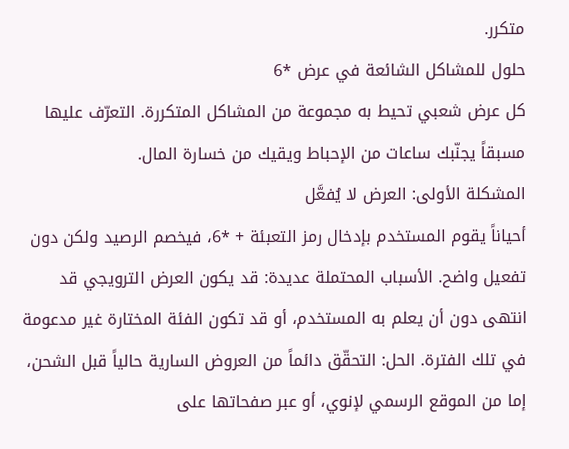متكرر.
حلول للمشاكل الشائعة في عرض *6
كل عرض شعبي تحيط به مجموعة من المشاكل المتكررة. التعرّف عليها مسبقاً يجنّبك ساعات من الإحباط ويقيك من خسارة المال.
المشكلة الأولى: العرض لا يُفعَّل
أحياناً يقوم المستخدم بإدخال رمز التعبئة + *6، فيخصم الرصيد ولكن دون تفعيل واضح. الأسباب المحتملة عديدة: قد يكون العرض الترويجي قد انتهى دون أن يعلم به المستخدم، أو قد تكون الفئة المختارة غير مدعومة في تلك الفترة. الحل: التحقّق دائماً من العروض السارية حالياً قبل الشحن، إما من الموقع الرسمي لإنوي، أو عبر صفحاتها على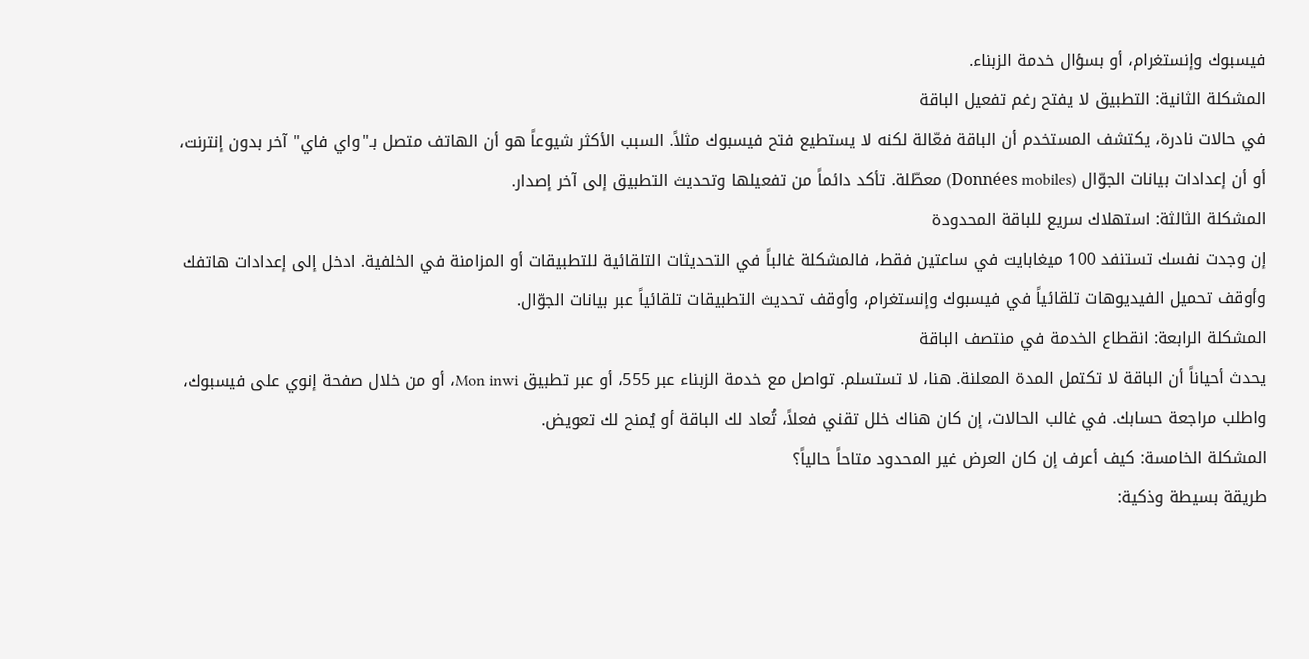فيسبوك وإنستغرام، أو بسؤال خدمة الزبناء.
المشكلة الثانية: التطبيق لا يفتح رغم تفعيل الباقة
في حالات نادرة، يكتشف المستخدم أن الباقة فعّالة لكنه لا يستطيع فتح فيسبوك مثلاً. السبب الأكثر شيوعاً هو أن الهاتف متصل بـ"واي فاي" آخر بدون إنترنت، أو أن إعدادات بيانات الجوّال (Données mobiles) معطّلة. تأكد دائماً من تفعيلها وتحديث التطبيق إلى آخر إصدار.
المشكلة الثالثة: استهلاك سريع للباقة المحدودة
إن وجدت نفسك تستنفد 100 ميغابايت في ساعتين فقط، فالمشكلة غالباً في التحديثات التلقائية للتطبيقات أو المزامنة في الخلفية. ادخل إلى إعدادات هاتفك وأوقف تحميل الفيديوهات تلقائياً في فيسبوك وإنستغرام، وأوقف تحديث التطبيقات تلقائياً عبر بيانات الجوّال.
المشكلة الرابعة: انقطاع الخدمة في منتصف الباقة
يحدث أحياناً أن الباقة لا تكتمل المدة المعلنة. هنا، لا تستسلم. تواصل مع خدمة الزبناء عبر 555، أو عبر تطبيق Mon inwi، أو من خلال صفحة إنوي على فيسبوك، واطلب مراجعة حسابك. في غالب الحالات، إن كان هناك خلل تقني فعلاً، تُعاد لك الباقة أو يُمنح لك تعويض.
المشكلة الخامسة: كيف أعرف إن كان العرض غير المحدود متاحاً حالياً؟
طريقة بسيطة وذكية: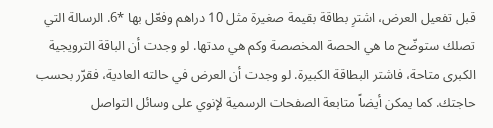قبل تفعيل العرض، اشترِ بطاقة بقيمة صغيرة مثل 10 دراهم وفعّل بها *6. الرسالة التي تصلك ستوضّح ما هي الحصة المخصصة وكم هي مدتها. لو وجدت أن الباقة الترويجية الكبرى متاحة، فاشتر البطاقة الكبيرة. لو وجدت أن العرض في حالته العادية، فقرّر بحسب حاجتك. كما يمكن أيضاً متابعة الصفحات الرسمية لإنوي على وسائل التواصل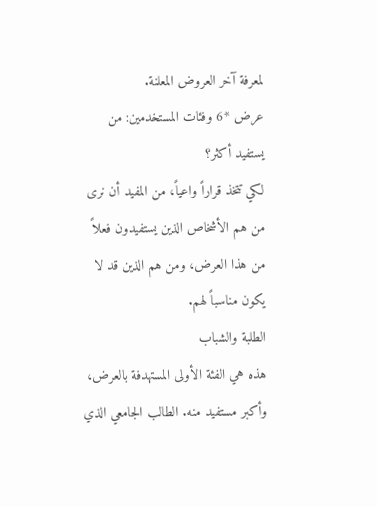لمعرفة آخر العروض المعلنة.
عرض *6 وفئات المستخدمين: من يستفيد أكثر؟
لكي تتخذ قراراً واعياً، من المفيد أن نرى من هم الأشخاص الذين يستفيدون فعلاً من هذا العرض، ومن هم الذين قد لا يكون مناسباً لهم.
الطلبة والشباب
هذه هي الفئة الأولى المستهدفة بالعرض، وأكبر مستفيد منه. الطالب الجامعي الذي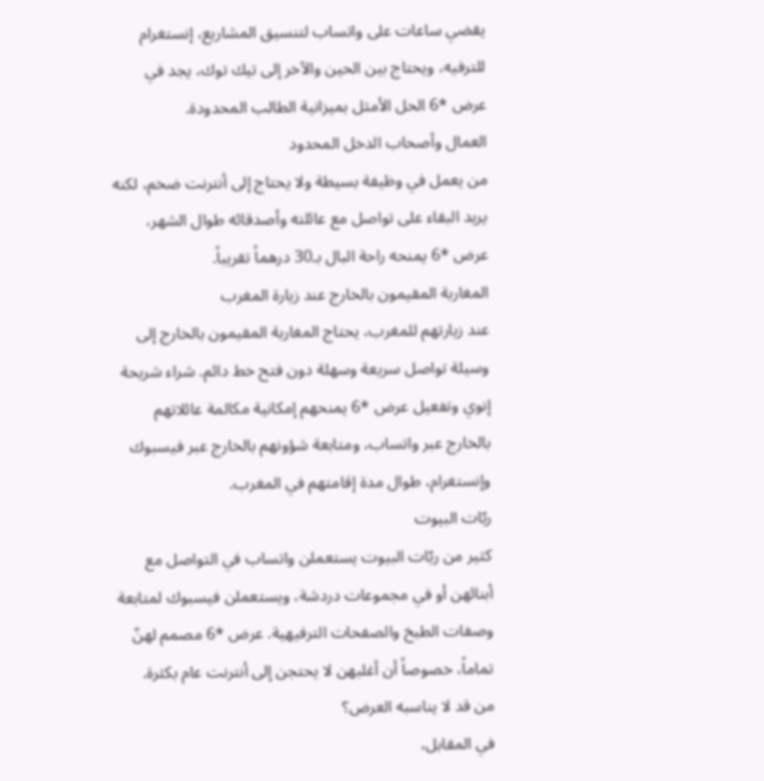يقضي ساعات على واتساب لتنسيق المشاريع، إنستغرام للترفيه، ويحتاج بين الحين والآخر إلى تيك توك، يجد في عرض *6 الحل الأمثل بميزانية الطالب المحدودة.
العمال وأصحاب الدخل المحدود
من يعمل في وظيفة بسيطة ولا يحتاج إلى أنترنت ضخم، لكنه يريد البقاء على تواصل مع عائلته وأصدقائه طوال الشهر، عرض *6 يمنحه راحة البال بـ30 درهماً تقريباً.
المغاربة المقيمون بالخارج عند زيارة المغرب
عند زيارتهم للمغرب، يحتاج المغاربة المقيمون بالخارج إلى وسيلة تواصل سريعة وسهلة دون فتح خط دائم. شراء شريحة إنوي وتفعيل عرض *6 يمنحهم إمكانية مكالمة عائلاتهم بالخارج عبر واتساب، ومتابعة شؤونهم بالخارج عبر فيسبوك وإنستغرام، طوال مدة إقامتهم في المغرب.
ربّات البيوت
كثير من ربّات البيوت يستعملن واتساب في التواصل مع أبنائهن أو في مجموعات دردشة، ويستعملن فيسبوك لمتابعة وصفات الطبخ والصفحات الترفيهية. عرض *6 مصمم لهنّ تماماً، خصوصاً أن أغلبهن لا يحتجن إلى أنترنت عام بكثرة.
من قد لا يناسبه العرض؟
في المقابل،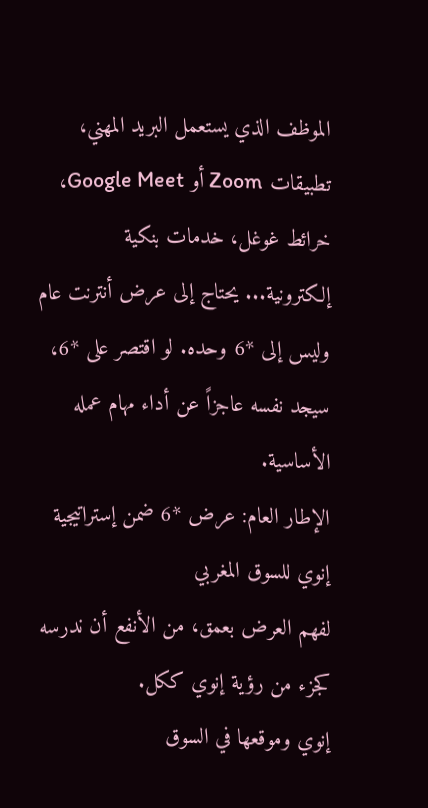الموظف الذي يستعمل البريد المهني، تطبيقات Zoom أو Google Meet، خرائط غوغل، خدمات بنكية إلكترونية... يحتاج إلى عرض أنترنت عام وليس إلى *6 وحده. لو اقتصر على *6، سيجد نفسه عاجزاً عن أداء مهام عمله الأساسية.
الإطار العام: عرض *6 ضمن إستراتيجية إنوي للسوق المغربي
لفهم العرض بعمق، من الأنفع أن ندرسه كجزء من رؤية إنوي ككل.
إنوي وموقعها في السوق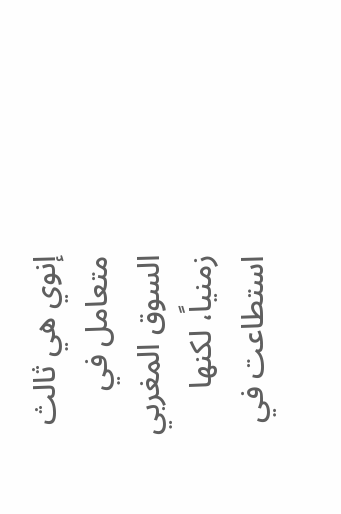إنوي هي ثالث متعامل في السوق المغربي زمنياً، لكنها استطاعت في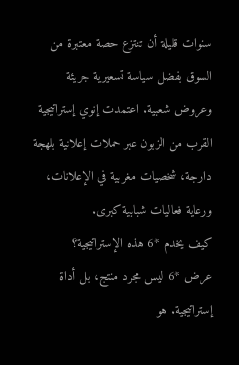سنوات قليلة أن تنتزع حصة معتبرة من السوق بفضل سياسة تسعيرية جريئة وعروض شعبية. اعتمدت إنوي إستراتيجية القرب من الزبون عبر حملات إعلانية بلهجة دارجة، شخصيات مغربية في الإعلانات، ورعاية فعاليات شبابية كبرى.
كيف يخدم *6 هذه الإستراتيجية؟
عرض *6 ليس مجرد منتج، بل أداة إستراتيجية. هو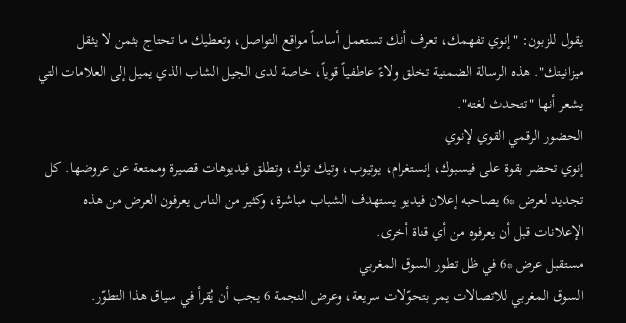يقول للزبون: "إنوي تفهمك، تعرف أنك تستعمل أساساً مواقع التواصل، وتعطيك ما تحتاج بثمن لا يثقل ميزانيتك". هذه الرسالة الضمنية تخلق ولاءً عاطفياً قوياً، خاصة لدى الجيل الشاب الذي يميل إلى العلامات التي يشعر أنها "تتحدث لغته".
الحضور الرقمي القوي لإنوي
إنوي تحضر بقوة على فيسبوك، إنستغرام، يوتيوب، وتيك توك، وتطلق فيديوهات قصيرة وممتعة عن عروضها. كل تجديد لعرض *6 يصاحبه إعلان فيديو يستهدف الشباب مباشرة، وكثير من الناس يعرفون العرض من هذه الإعلانات قبل أن يعرفوه من أي قناة أخرى.
مستقبل عرض *6 في ظل تطور السوق المغربي
السوق المغربي للاتصالات يمر بتحوّلات سريعة، وعرض النجمة 6 يجب أن يُقرأ في سياق هذا التطوّر.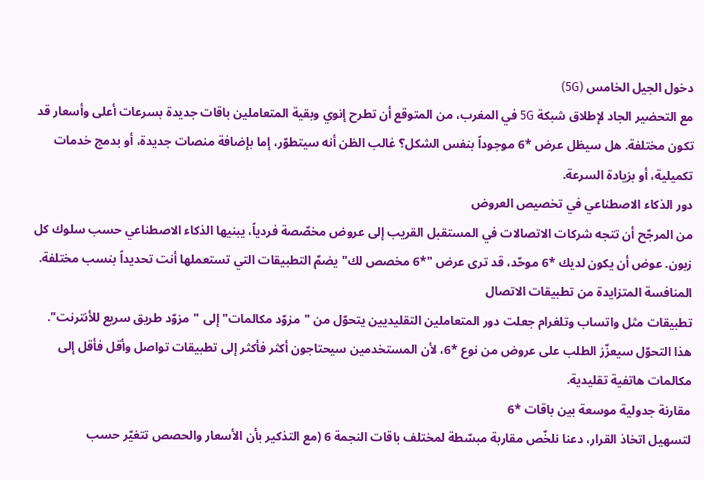دخول الجيل الخامس (5G)
مع التحضير الجاد لإطلاق شبكة 5G في المغرب، من المتوقع أن تطرح إنوي وبقية المتعاملين باقات جديدة بسرعات أعلى وأسعار قد تكون مختلفة. هل سيظل عرض *6 موجوداً بنفس الشكل؟ غالب الظن أنه سيتطوّر، إما بإضافة منصات جديدة، أو بدمج خدمات تكميلية، أو بزيادة السرعة.
دور الذكاء الاصطناعي في تخصيص العروض
من المرجّح أن تتجه شركات الاتصالات في المستقبل القريب إلى عروض مخصّصة فردياً، يبنيها الذكاء الاصطناعي حسب سلوك كل زبون. عوض أن يكون لديك *6 موحّد، قد ترى عرض "*6 مخصص لك" يضمّ التطبيقات التي تستعملها أنت تحديداً بنسب مختلفة.
المنافسة المتزايدة من تطبيقات الاتصال
تطبيقات مثل واتساب وتلغرام جعلت دور المتعاملين التقليديين يتحوّل من "مزوّد مكالمات" إلى "مزوّد طريق سريع للأنترنت". هذا التحوّل سيعزّز الطلب على عروض من نوع *6، لأن المستخدمين سيحتاجون أكثر فأكثر إلى تطبيقات تواصل وأقل فأقل إلى مكالمات هاتفية تقليدية.
مقارنة جدولية موسعة بين باقات *6
لتسهيل اتخاذ القرار، دعنا نلخّص مقاربة مبسّطة لمختلف باقات النجمة 6 (مع التذكير بأن الأسعار والحصص تتغيّر حسب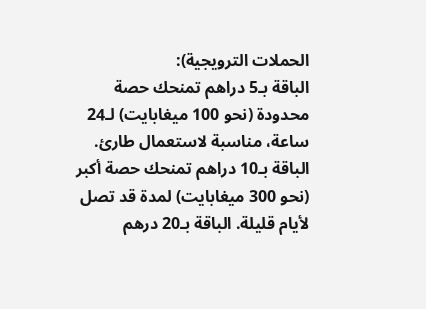الحملات الترويجية):
الباقة بـ5 دراهم تمنحك حصة محدودة (نحو 100 ميغابايت) لـ24 ساعة، مناسبة لاستعمال طارئ. الباقة بـ10 دراهم تمنحك حصة أكبر (نحو 300 ميغابايت) لمدة قد تصل لأيام قليلة. الباقة بـ20 درهم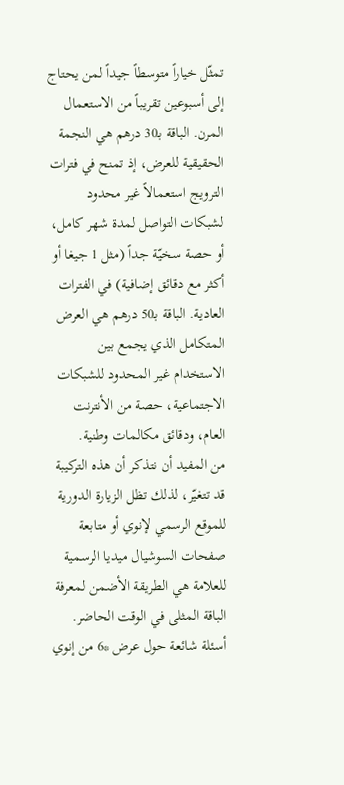تمثّل خياراً متوسطاً جيداً لمن يحتاج إلى أسبوعين تقريباً من الاستعمال المرن. الباقة بـ30 درهم هي النجمة الحقيقية للعرض، إذ تمنح في فترات الترويج استعمالاً غير محدود لشبكات التواصل لمدة شهر كامل، أو حصة سخيّة جداً (مثل 1 جيغا أو أكثر مع دقائق إضافية) في الفترات العادية. الباقة بـ50 درهم هي العرض المتكامل الذي يجمع بين الاستخدام غير المحدود للشبكات الاجتماعية، حصة من الأنترنت العام، ودقائق مكالمات وطنية.
من المفيد أن نتذكر أن هذه التركيبة قد تتغيّر، لذلك تظل الزيارة الدورية للموقع الرسمي لإنوي أو متابعة صفحات السوشيال ميديا الرسمية للعلامة هي الطريقة الأضمن لمعرفة الباقة المثلى في الوقت الحاضر.
أسئلة شائعة حول عرض *6 من إنوي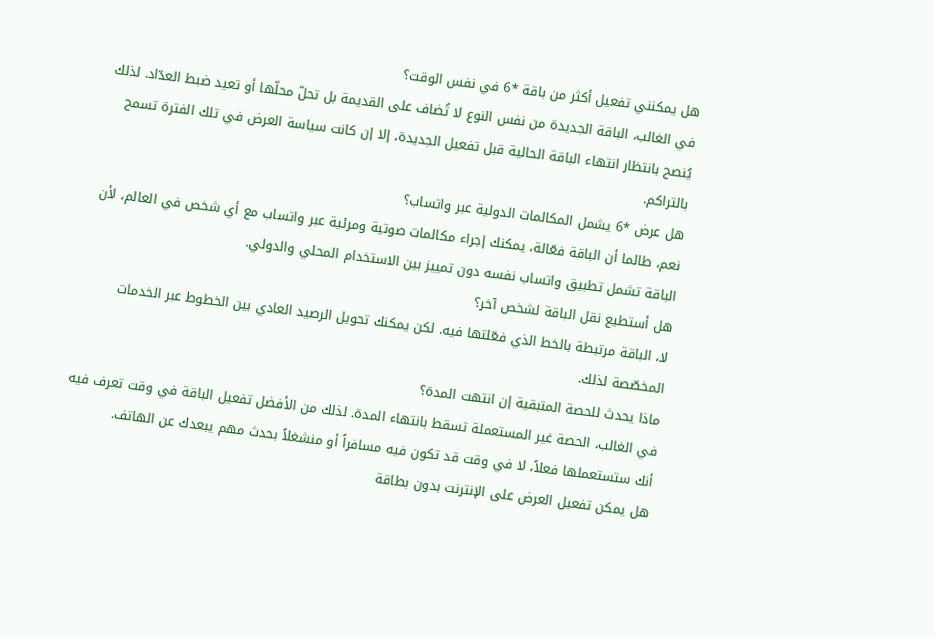هل يمكنني تفعيل أكثر من باقة *6 في نفس الوقت؟
في الغالب، الباقة الجديدة من نفس النوع لا تُضاف على القديمة بل تحلّ محلّها أو تعيد ضبط العدّاد. لذلك يُنصح بانتظار انتهاء الباقة الحالية قبل تفعيل الجديدة، إلا إن كانت سياسة العرض في تلك الفترة تسمح بالتراكم.
هل عرض *6 يشمل المكالمات الدولية عبر واتساب؟
نعم، طالما أن الباقة فعّالة، يمكنك إجراء مكالمات صوتية ومرئية عبر واتساب مع أي شخص في العالم، لأن الباقة تشمل تطبيق واتساب نفسه دون تمييز بين الاستخدام المحلي والدولي.
هل أستطيع نقل الباقة لشخص آخر؟
لا، الباقة مرتبطة بالخط الذي فعّلتها فيه. لكن يمكنك تحويل الرصيد العادي بين الخطوط عبر الخدمات المخصّصة لذلك.
ماذا يحدث للحصة المتبقية إن انتهت المدة؟
في الغالب، الحصة غير المستعملة تسقط بانتهاء المدة. لذلك من الأفضل تفعيل الباقة في وقت تعرف فيه أنك ستستعملها فعلاً، لا في وقت قد تكون فيه مسافراً أو منشغلاً بحدث مهم يبعدك عن الهاتف.
هل يمكن تفعيل العرض على الإنترنت بدون بطاقة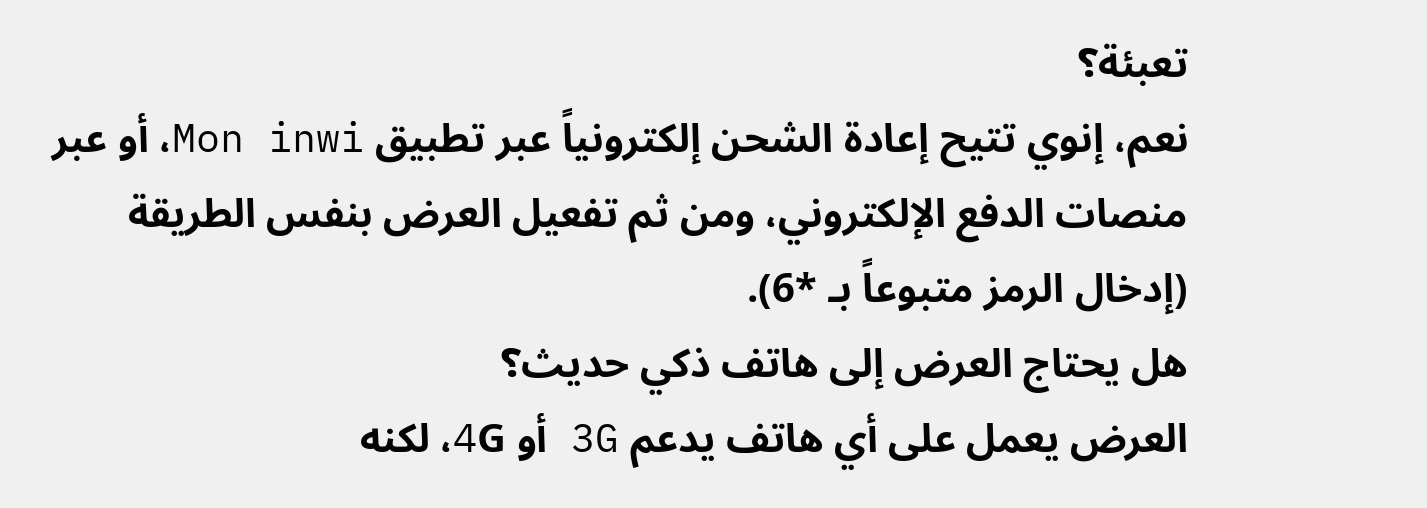تعبئة؟
نعم، إنوي تتيح إعادة الشحن إلكترونياً عبر تطبيق Mon inwi، أو عبر منصات الدفع الإلكتروني، ومن ثم تفعيل العرض بنفس الطريقة (إدخال الرمز متبوعاً بـ *6).
هل يحتاج العرض إلى هاتف ذكي حديث؟
العرض يعمل على أي هاتف يدعم 3G أو 4G، لكنه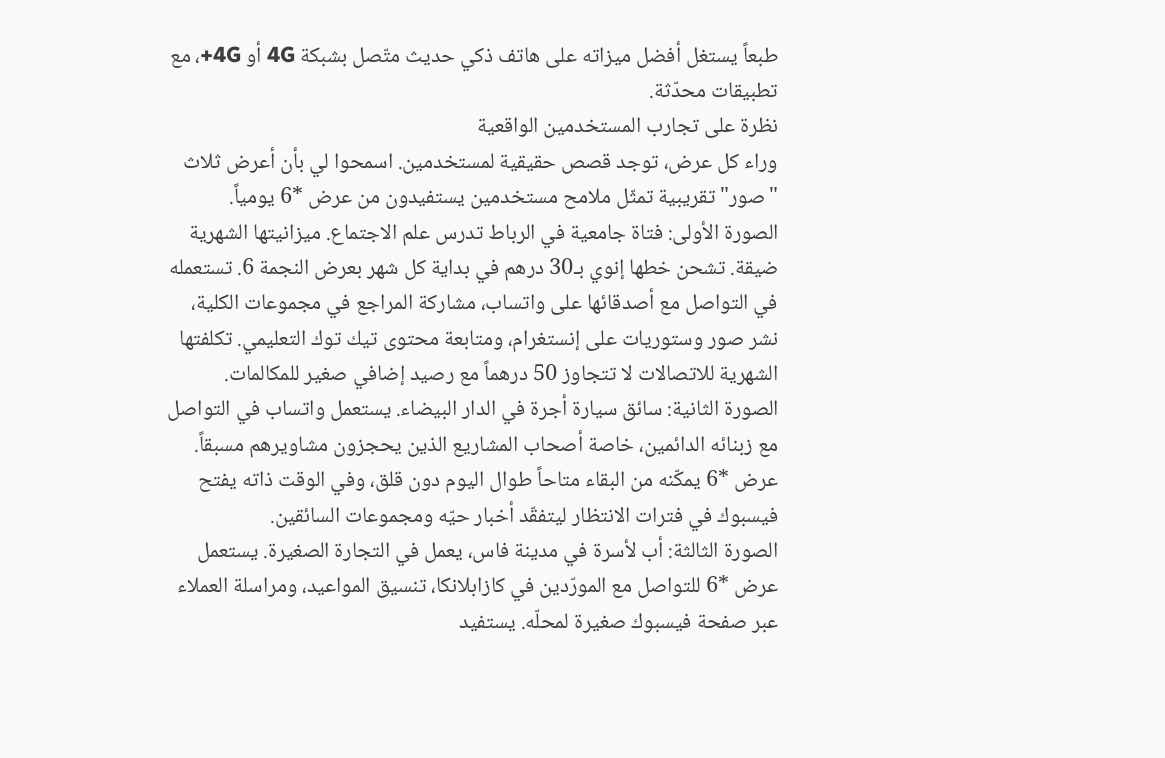طبعاً يستغل أفضل ميزاته على هاتف ذكي حديث متّصل بشبكة 4G أو 4G+، مع تطبيقات محدّثة.
نظرة على تجارب المستخدمين الواقعية
وراء كل عرض، توجد قصص حقيقية لمستخدمين. اسمحوا لي بأن أعرض ثلاث "صور" تقريبية تمثّل ملامح مستخدمين يستفيدون من عرض *6 يومياً.
الصورة الأولى: فتاة جامعية في الرباط تدرس علم الاجتماع. ميزانيتها الشهرية ضيقة. تشحن خطها إنوي بـ30 درهم في بداية كل شهر بعرض النجمة 6. تستعمله في التواصل مع أصدقائها على واتساب، مشاركة المراجع في مجموعات الكلية، نشر صور وستوريات على إنستغرام، ومتابعة محتوى تيك توك التعليمي. تكلفتها الشهرية للاتصالات لا تتجاوز 50 درهماً مع رصيد إضافي صغير للمكالمات.
الصورة الثانية: سائق سيارة أجرة في الدار البيضاء. يستعمل واتساب في التواصل مع زبنائه الدائمين، خاصة أصحاب المشاريع الذين يحجزون مشاويرهم مسبقاً. عرض *6 يمكّنه من البقاء متاحاً طوال اليوم دون قلق، وفي الوقت ذاته يفتح فيسبوك في فترات الانتظار ليتفقّد أخبار حيّه ومجموعات السائقين.
الصورة الثالثة: أب لأسرة في مدينة فاس، يعمل في التجارة الصغيرة. يستعمل عرض *6 للتواصل مع المورّدين في كازابلانكا، تنسيق المواعيد، ومراسلة العملاء عبر صفحة فيسبوك صغيرة لمحلّه. يستفيد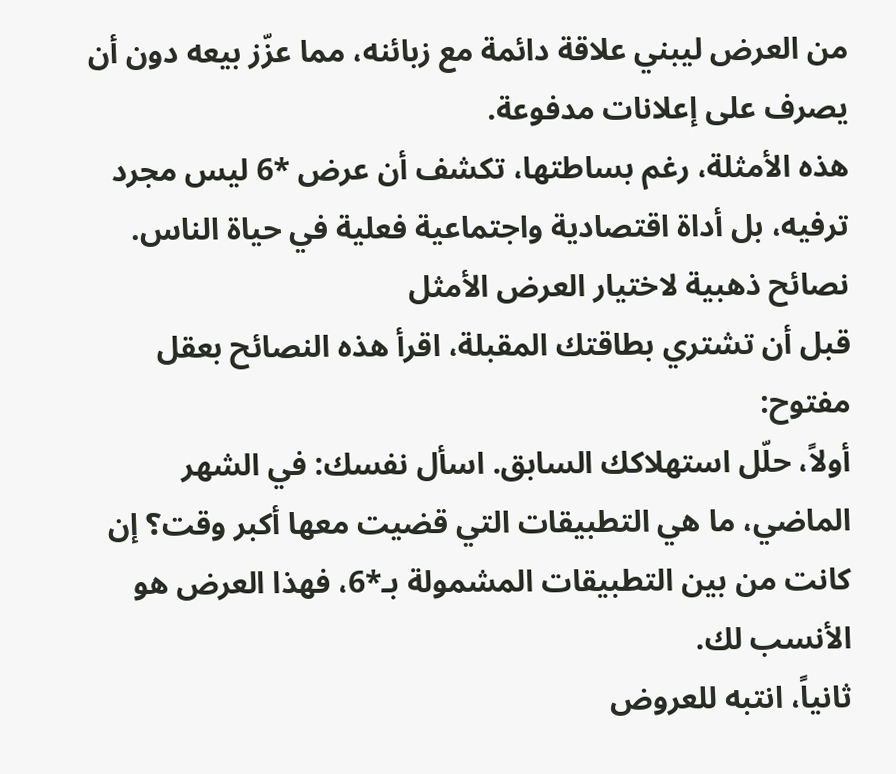من العرض ليبني علاقة دائمة مع زبائنه، مما عزّز بيعه دون أن يصرف على إعلانات مدفوعة.
هذه الأمثلة، رغم بساطتها، تكشف أن عرض *6 ليس مجرد ترفيه، بل أداة اقتصادية واجتماعية فعلية في حياة الناس.
نصائح ذهبية لاختيار العرض الأمثل
قبل أن تشتري بطاقتك المقبلة، اقرأ هذه النصائح بعقل مفتوح:
أولاً، حلّل استهلاكك السابق. اسأل نفسك: في الشهر الماضي، ما هي التطبيقات التي قضيت معها أكبر وقت؟ إن كانت من بين التطبيقات المشمولة بـ*6، فهذا العرض هو الأنسب لك.
ثانياً، انتبه للعروض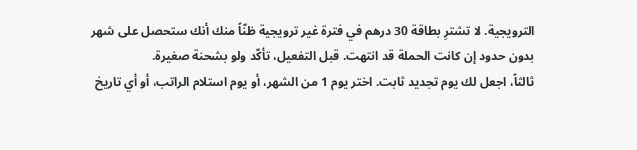الترويجية. لا تشترِ بطاقة 30 درهم في فترة غير ترويجية ظنّاً منك أنك ستحصل على شهر بدون حدود إن كانت الحملة قد انتهت. قبل التفعيل، تأكّد ولو بشحنة صغيرة.
ثالثاً، اجعل لك يوم تجديد ثابت. اختر يوم 1 من الشهر، أو يوم استلام الراتب، أو أي تاريخ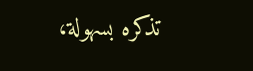تذكره بسهولة،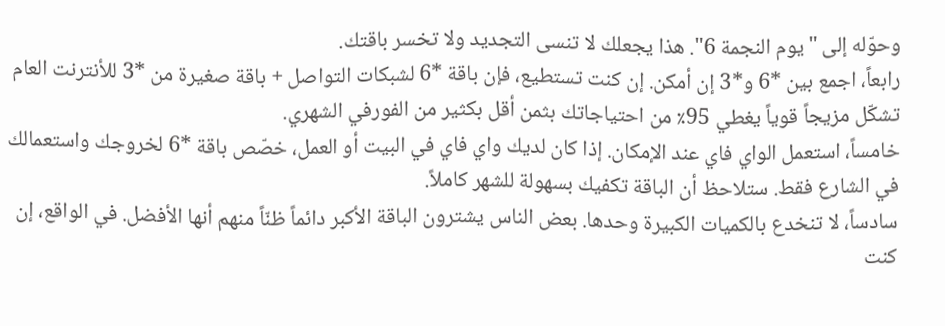وحوّله إلى "يوم النجمة 6". هذا يجعلك لا تنسى التجديد ولا تخسر باقتك.
رابعاً، اجمع بين *6 و*3 إن أمكن. إن كنت تستطيع، فإن باقة *6 لشبكات التواصل + باقة صغيرة من *3 للأنترنت العام تشكّل مزيجاً قوياً يغطي 95٪ من احتياجاتك بثمن أقل بكثير من الفورفي الشهري.
خامساً، استعمل الواي فاي عند الإمكان. إذا كان لديك واي فاي في البيت أو العمل، خصّص باقة *6 لخروجك واستعمالك في الشارع فقط. ستلاحظ أن الباقة تكفيك بسهولة للشهر كاملاً.
سادساً، لا تنخدع بالكميات الكبيرة وحدها. بعض الناس يشترون الباقة الأكبر دائماً ظنّاً منهم أنها الأفضل. في الواقع، إن كنت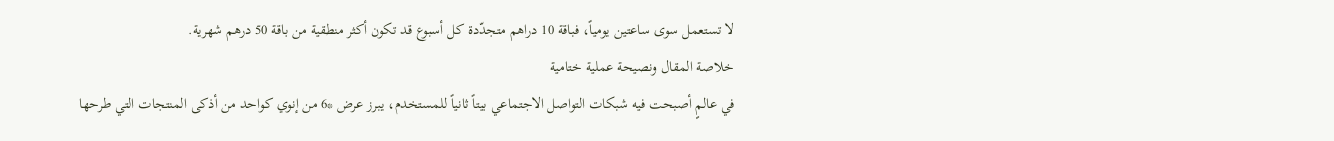لا تستعمل سوى ساعتين يومياً، فباقة 10 دراهم متجدّدة كل أسبوع قد تكون أكثر منطقية من باقة 50 درهم شهرية.
خلاصة المقال ونصيحة عملية ختامية
في عالمٍ أصبحت فيه شبكات التواصل الاجتماعي بيتاً ثانياً للمستخدم، يبرز عرض *6 من إنوي كواحد من أذكى المنتجات التي طرحها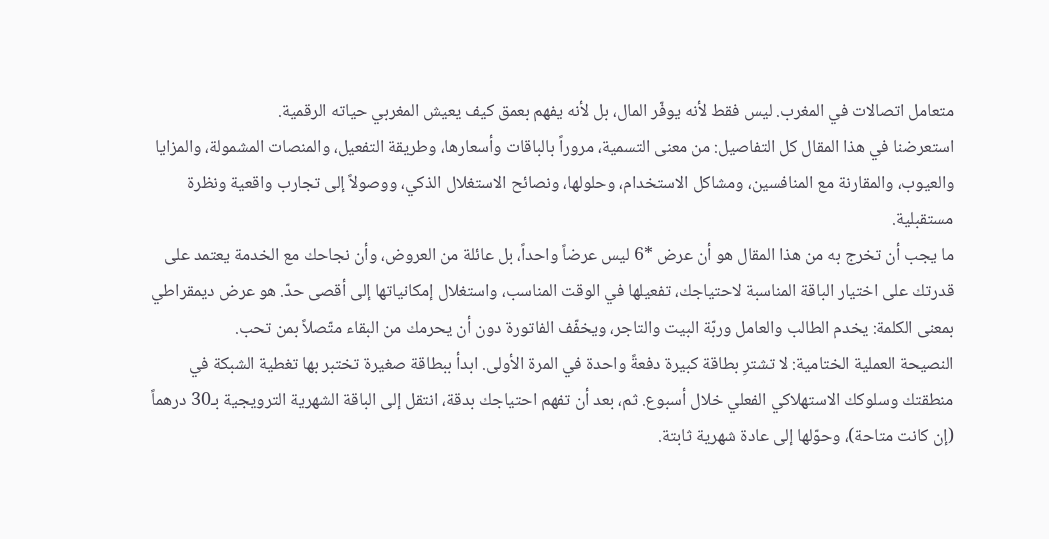متعامل اتصالات في المغرب. ليس فقط لأنه يوفّر المال، بل لأنه يفهم بعمق كيف يعيش المغربي حياته الرقمية.
استعرضنا في هذا المقال كل التفاصيل: من معنى التسمية، مروراً بالباقات وأسعارها، وطريقة التفعيل، والمنصات المشمولة، والمزايا والعيوب، والمقارنة مع المنافسين، ومشاكل الاستخدام، وحلولها، ونصائح الاستغلال الذكي، ووصولاً إلى تجارب واقعية ونظرة مستقبلية.
ما يجب أن تخرج به من هذا المقال هو أن عرض *6 ليس عرضاً واحداً، بل عائلة من العروض، وأن نجاحك مع الخدمة يعتمد على قدرتك على اختيار الباقة المناسبة لاحتياجك، تفعيلها في الوقت المناسب، واستغلال إمكانياتها إلى أقصى حدّ. هو عرض ديمقراطي بمعنى الكلمة: يخدم الطالب والعامل وربّة البيت والتاجر، ويخفّف الفاتورة دون أن يحرمك من البقاء متّصلاً بمن تحب.
النصيحة العملية الختامية: لا تشترِ بطاقة كبيرة دفعةً واحدة في المرة الأولى. ابدأ ببطاقة صغيرة تختبر بها تغطية الشبكة في منطقتك وسلوكك الاستهلاكي الفعلي خلال أسبوع. ثم، بعد أن تفهم احتياجك بدقة، انتقل إلى الباقة الشهرية الترويجية بـ30 درهماً (إن كانت متاحة)، وحوّلها إلى عادة شهرية ثابتة.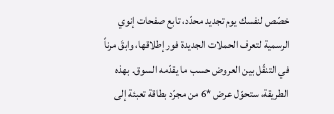خصّص لنفسك يوم تجديد محدّد، تابع صفحات إنوي الرسمية لتعرف الحملات الجديدة فور إطلاقها، وابقَ مرناً في التنقّل بين العروض حسب ما يقدّمه السوق. بهذه الطريقة، ستحوّل عرض *6 من مجرّد بطاقة تعبئة إلى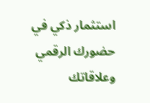استثمار ذكي في حضورك الرقمي وعلاقاتك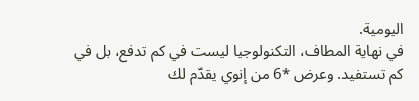اليومية.
في نهاية المطاف، التكنولوجيا ليست في كم تدفع، بل في كم تستفيد. وعرض *6 من إنوي يقدّم لك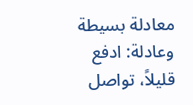معادلة بسيطة وعادلة: ادفع قليلاً، تواصل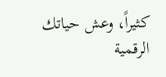كثيراً، وعش حياتك الرقمية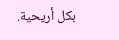بكل أريحية.